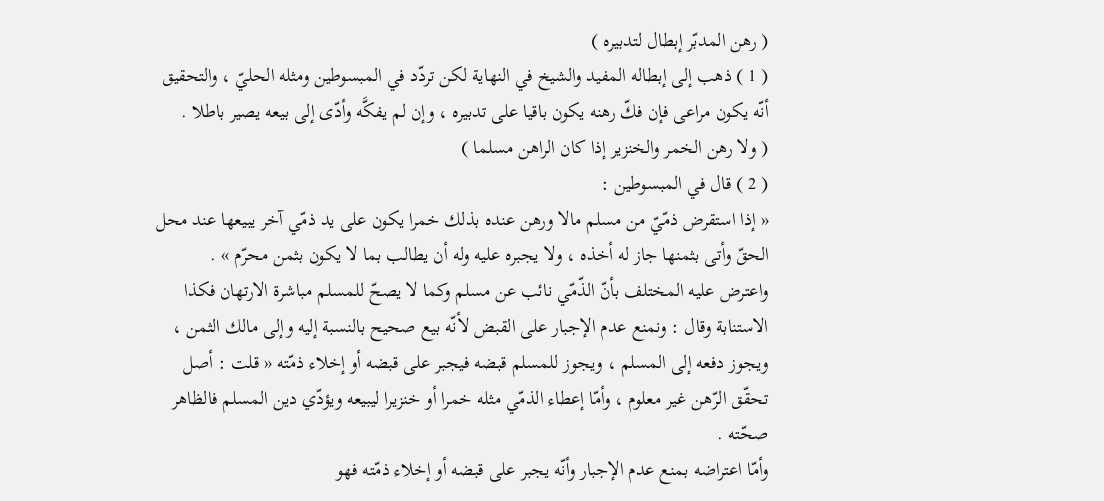( رهن المدبّر إبطال لتدبيره )
( 1 ) ذهب إلى إبطاله المفيد والشيخ في النهاية لكن تردّد في المبسوطين ومثله الحليّ ، والتحقيق أنّه يكون مراعى فإن فكّ رهنه يكون باقيا على تدبيره ، وإن لم يفكَّه وأدّى إلى بيعه يصير باطلا .
( ولا رهن الخمر والخنزير إذا كان الراهن مسلما )
( 2 ) قال في المبسوطين :
« إذا استقرض ذمّيّ من مسلم مالا ورهن عنده بذلك خمرا يكون على يد ذمّي آخر يبيعها عند محل الحقّ وأتى بثمنها جاز له أخذه ، ولا يجبره عليه وله أن يطالب بما لا يكون بثمن محرّم » .
واعترض عليه المختلف بأنّ الذّمّي نائب عن مسلم وكما لا يصحّ للمسلم مباشرة الارتهان فكذا الاستنابة وقال : ونمنع عدم الإجبار على القبض لأنّه بيع صحيح بالنسبة إليه وإلى مالك الثمن ، ويجوز دفعه إلى المسلم ، ويجوز للمسلم قبضه فيجبر على قبضه أو إخلاء ذمّته « قلت : أصل تحقّق الرّهن غير معلوم ، وأمّا إعطاء الذمّي مثله خمرا أو خنزيرا ليبيعه ويؤدّي دين المسلم فالظاهر صحّته .
وأمّا اعتراضه بمنع عدم الإجبار وأنّه يجبر على قبضه أو إخلاء ذمّته فهو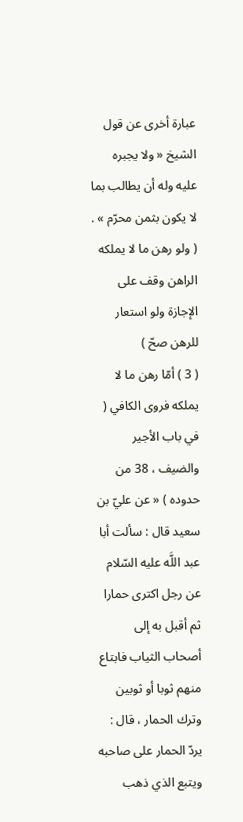عبارة أخرى عن قول الشيخ « ولا يجبره عليه وله أن يطالب بما لا يكون بثمن محرّم » .
( ولو رهن ما لا يملكه الراهن وقف على الإجازة ولو استعار للرهن صحّ )
( 3 ) أمّا رهن ما لا يملكه فروى الكافي ( في باب الأجير والضيف ، 38 من حدوده ) « عن عليّ بن سعيد قال : سألت أبا عبد اللَّه عليه السّلام عن رجل اكترى حمارا ثم أقبل به إلى أصحاب الثياب فابتاع منهم ثوبا أو ثوبين وترك الحمار ، قال :
يردّ الحمار على صاحبه ويتبع الذي ذهب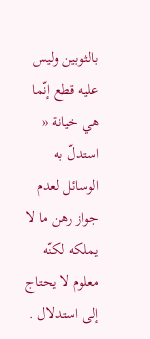بالثوبين وليس عليه قطع إنّما هي خيانة « استدلّ به الوسائل لعدم جواز رهن ما لا يملكه لكنّه معلوم لا يحتاج إلى استدلال .